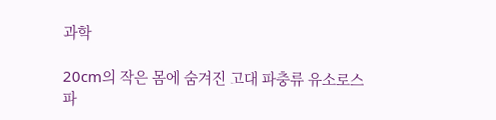과학

20cm의 작은 몸에 숨겨진 고대 파충류 유소로스파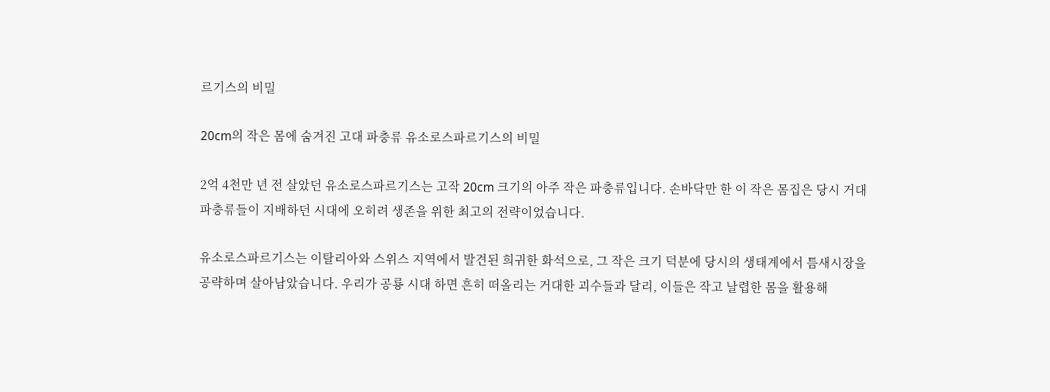르기스의 비밀

20cm의 작은 몸에 숨겨진 고대 파충류 유소로스파르기스의 비밀

2억 4천만 년 전 살았던 유소로스파르기스는 고작 20cm 크기의 아주 작은 파충류입니다. 손바닥만 한 이 작은 몸집은 당시 거대 파충류들이 지배하던 시대에 오히려 생존을 위한 최고의 전략이었습니다.

유소로스파르기스는 이탈리아와 스위스 지역에서 발견된 희귀한 화석으로, 그 작은 크기 덕분에 당시의 생태계에서 틈새시장을 공략하며 살아남았습니다. 우리가 공룡 시대 하면 흔히 떠올리는 거대한 괴수들과 달리, 이들은 작고 날렵한 몸을 활용해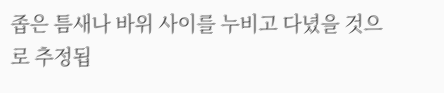좁은 틈새나 바위 사이를 누비고 다녔을 것으로 추정됩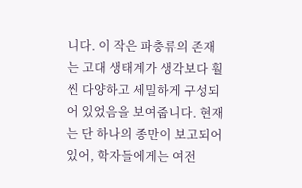니다. 이 작은 파충류의 존재는 고대 생태계가 생각보다 훨씬 다양하고 세밀하게 구성되어 있었음을 보여줍니다. 현재는 단 하나의 종만이 보고되어 있어, 학자들에게는 여전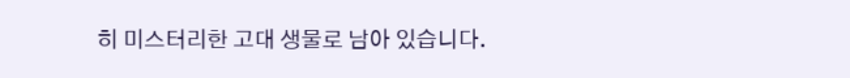히 미스터리한 고대 생물로 남아 있습니다.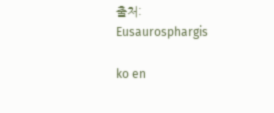출처: Eusaurosphargis

ko en